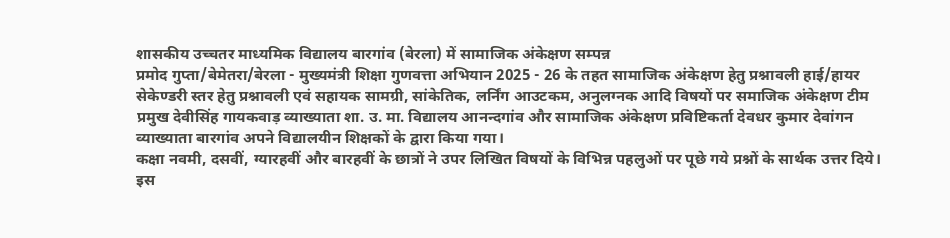शासकीय उच्चतर माध्यमिक विद्यालय बारगांव (बेरला) में सामाजिक अंकेक्षण सम्पन्न
प्रमोद गुप्ता/बेमेतरा/बेरला - मुख्यमंत्री शिक्षा गुणवत्ता अभियान 2025 - 26 के तहत सामाजिक अंकेक्षण हेतु प्रश्नावली हाई/हायर सेकेण्डरी स्तर हेतु प्रश्नावली एवं सहायक सामग्री, सांकेतिक, लर्निंग आउटकम, अनुलग्नक आदि विषयों पर समाजिक अंकेक्षण टीम प्रमुख देवीसिंह गायकवाड़ व्याख्याता शा. उ. मा. विद्यालय आनन्दगांव और सामाजिक अंकेक्षण प्रविष्टिकर्ता देवधर कुमार देवांगन व्याख्याता बारगांव अपने विद्यालयीन शिक्षकों के द्वारा किया गया।
कक्षा नवमी, दसवीं, ग्यारहवीं और बारहवीं के छात्रों ने उपर लिखित विषयों के विभिन्न पहलुओं पर पूछे गये प्रश्नों के सार्थक उत्तर दिये। इस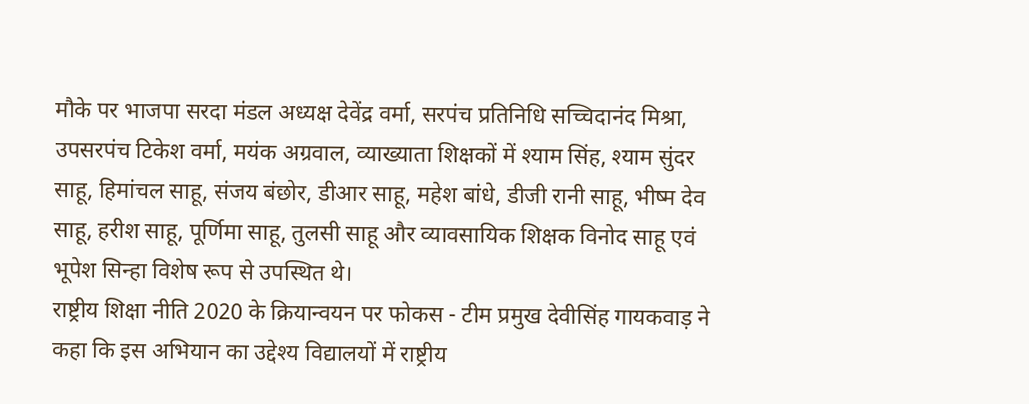मौके पर भाजपा सरदा मंडल अध्यक्ष देवेंद्र वर्मा, सरपंच प्रतिनिधि सच्चिदानंद मिश्रा, उपसरपंच टिकेश वर्मा, मयंक अग्रवाल, व्याख्याता शिक्षकों में श्याम सिंह, श्याम सुंदर साहू, हिमांचल साहू, संजय बंछोर, डीआर साहू, महेश बांधे, डीजी रानी साहू, भीष्म देव साहू, हरीश साहू, पूर्णिमा साहू, तुलसी साहू और व्यावसायिक शिक्षक विनोद साहू एवं भूपेश सिन्हा विशेष रूप से उपस्थित थे।
राष्ट्रीय शिक्षा नीति 2020 के क्रियान्वयन पर फोकस - टीम प्रमुख देवीसिंह गायकवाड़ ने कहा कि इस अभियान का उद्देश्य विद्यालयों में राष्ट्रीय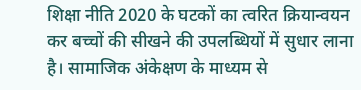शिक्षा नीति 2020 के घटकों का त्वरित क्रियान्वयन कर बच्चों की सीखने की उपलब्धियों में सुधार लाना है। सामाजिक अंकेक्षण के माध्यम से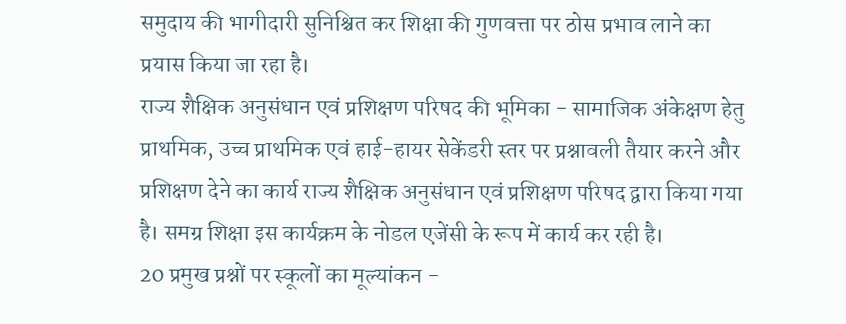समुदाय की भागीदारी सुनिश्चित कर शिक्षा की गुणवत्ता पर ठोस प्रभाव लाने का प्रयास किया जा रहा है।
राज्य शैक्षिक अनुसंधान एवं प्रशिक्षण परिषद की भूमिका - सामाजिक अंकेक्षण हेतु प्राथमिक, उच्च प्राथमिक एवं हाई-हायर सेकेंडरी स्तर पर प्रश्नावली तैयार करने और प्रशिक्षण देने का कार्य राज्य शैक्षिक अनुसंधान एवं प्रशिक्षण परिषद द्वारा किया गया है। समग्र शिक्षा इस कार्यक्रम के नोडल एजेंसी के रूप में कार्य कर रही है।
20 प्रमुख प्रश्नों पर स्कूलों का मूल्यांकन -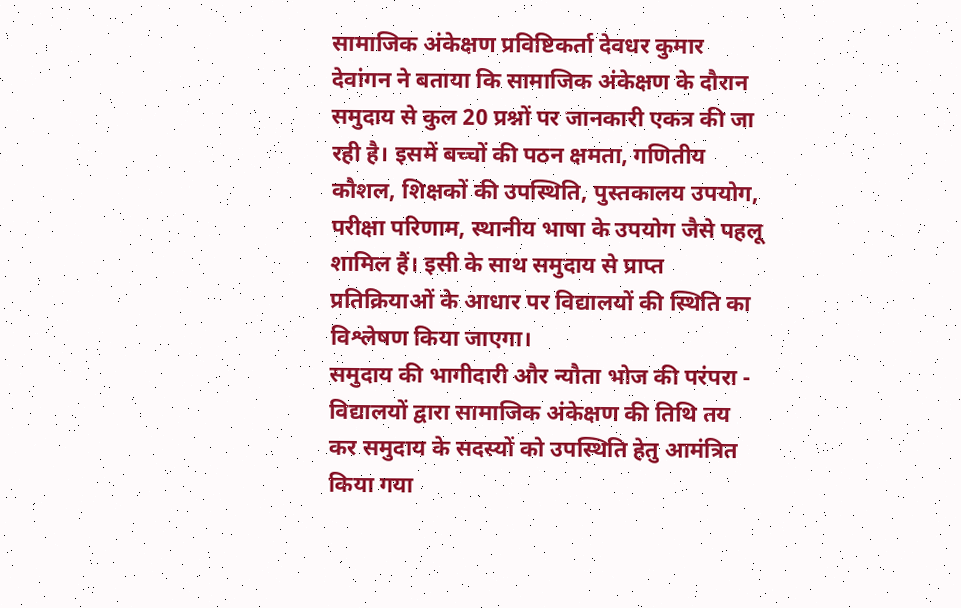सामाजिक अंकेक्षण प्रविष्टिकर्ता देवधर कुमार देवांगन ने बताया कि सामाजिक अंकेक्षण के दौरान समुदाय से कुल 20 प्रश्नों पर जानकारी एकत्र की जा रही है। इसमें बच्चों की पठन क्षमता, गणितीय कौशल, शिक्षकों की उपस्थिति, पुस्तकालय उपयोग, परीक्षा परिणाम, स्थानीय भाषा के उपयोग जैसे पहलू शामिल हैं। इसी के साथ समुदाय से प्राप्त प्रतिक्रियाओं के आधार पर विद्यालयों की स्थिति का विश्लेषण किया जाएगा।
समुदाय की भागीदारी और न्यौता भोज की परंपरा - विद्यालयों द्वारा सामाजिक अंकेक्षण की तिथि तय कर समुदाय के सदस्यों को उपस्थिति हेतु आमंत्रित किया गया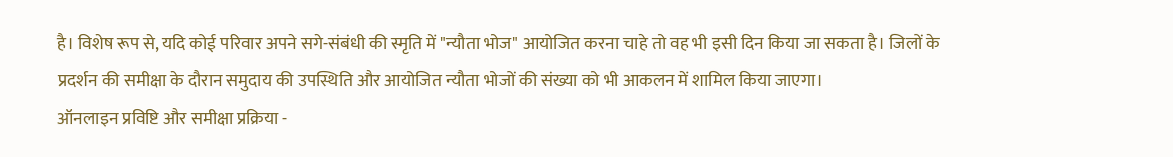है। विशेष रूप से, यदि कोई परिवार अपने सगे-संबंधी की स्मृति में "न्यौता भोज" आयोजित करना चाहे तो वह भी इसी दिन किया जा सकता है। जिलों के प्रदर्शन की समीक्षा के दौरान समुदाय की उपस्थिति और आयोजित न्यौता भोजों की संख्या को भी आकलन में शामिल किया जाएगा।
ऑनलाइन प्रविष्टि और समीक्षा प्रक्रिया -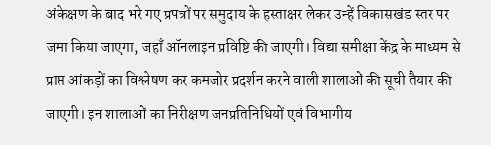अंकेक्षण के बाद भरे गए प्रपत्रों पर समुदाय के हस्ताक्षर लेकर उन्हें विकासखंड स्तर पर जमा किया जाएगा, जहाँ ऑनलाइन प्रविष्टि की जाएगी। विद्या समीक्षा केंद्र के माध्यम से प्राप्त आंकड़ों का विश्लेषण कर कमजोर प्रदर्शन करने वाली शालाओं की सूची तैयार की जाएगी। इन शालाओं का निरीक्षण जनप्रतिनिधियों एवं विभागीय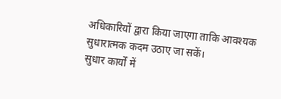अधिकारियों द्वारा किया जाएगा ताकि आवश्यक सुधारात्मक कदम उठाए जा सकें।
सुधार कार्यों में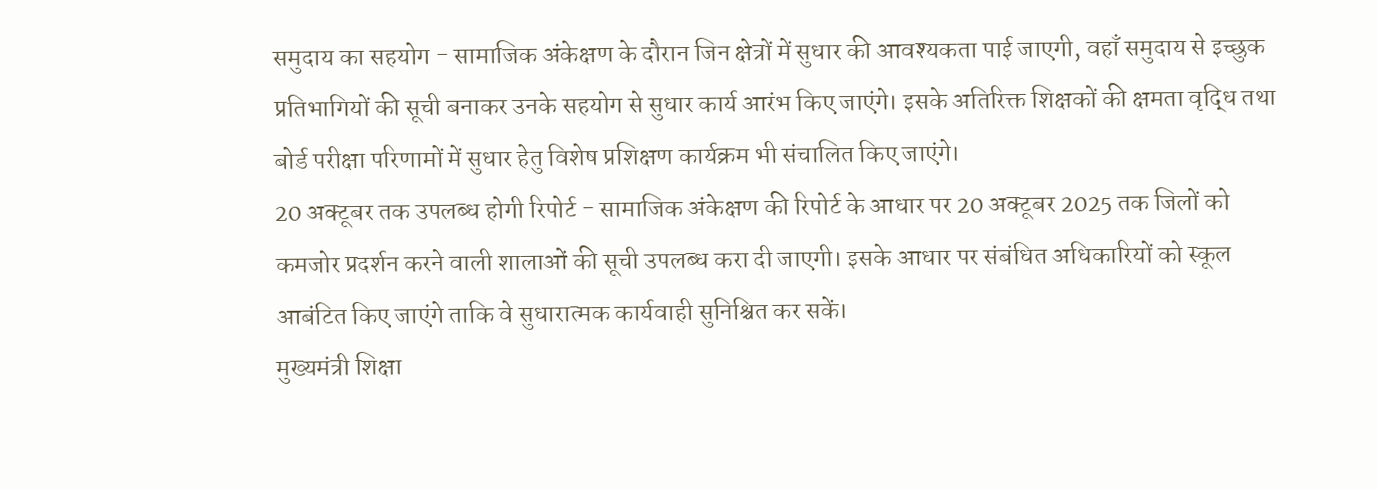समुदाय का सहयोग - सामाजिक अंकेक्षण के दौरान जिन क्षेत्रों में सुधार की आवश्यकता पाई जाएगी, वहाँ समुदाय से इच्छुक प्रतिभागियों की सूची बनाकर उनके सहयोग से सुधार कार्य आरंभ किए जाएंगे। इसके अतिरिक्त शिक्षकों की क्षमता वृद्धि तथा बोर्ड परीक्षा परिणामों में सुधार हेतु विशेष प्रशिक्षण कार्यक्रम भी संचालित किए जाएंगे।
20 अक्टूबर तक उपलब्ध होगी रिपोर्ट - सामाजिक अंकेक्षण की रिपोर्ट के आधार पर 20 अक्टूबर 2025 तक जिलों को कमजोर प्रदर्शन करने वाली शालाओं की सूची उपलब्ध करा दी जाएगी। इसके आधार पर संबंधित अधिकारियों को स्कूल आबंटित किए जाएंगे ताकि वे सुधारात्मक कार्यवाही सुनिश्चित कर सकें।
मुख्यमंत्री शिक्षा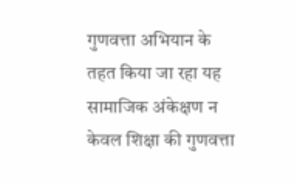गुणवत्ता अभियान के तहत किया जा रहा यह सामाजिक अंकेक्षण न केवल शिक्षा की गुणवत्ता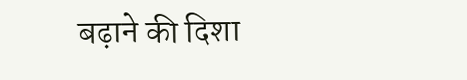बढ़ाने की दिशा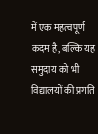में एक महत्वपूर्ण कदम है, बल्कि यह समुदाय को भी विद्यालयों की प्रगति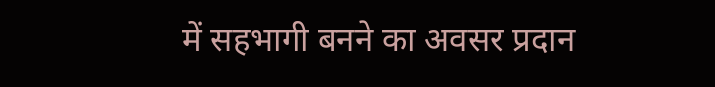में सहभागी बनने का अवसर प्रदान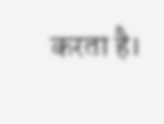करता है।